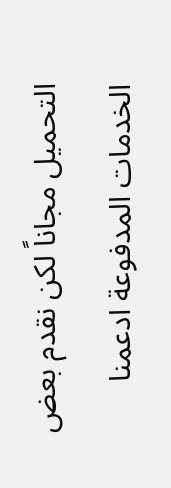التحميل مجاناً لكن نقدم بعض الخدمات المدفوعة ادعمنا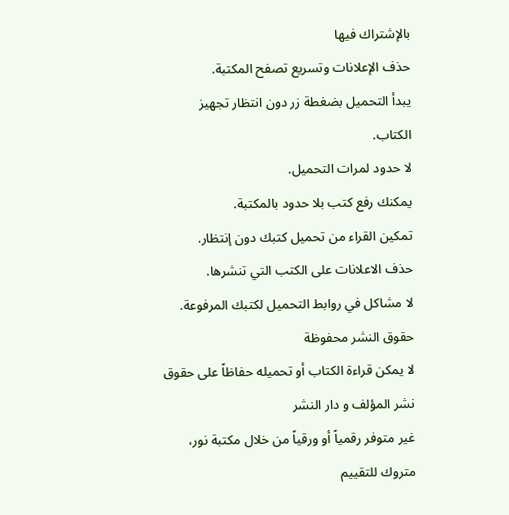بالإشتراك فيها
حذف الإعلانات وتسريع تصفح المكتبة.
يبدأ التحميل بضغطة زر دون انتظار تجهيز الكتاب.
لا حدود لمرات التحميل.
يمكنك رفع كتب بلا حدود بالمكتبة.
تمكين القراء من تحميل كتبك دون إنتظار.
حذف الاعلانات على الكتب التي تنشرها.
لا مشاكل في روابط التحميل لكتبك المرفوعة.
حقوق النشر محفوظة
لا يمكن قراءة الكتاب أو تحميله حفاظاً على حقوق نشر المؤلف و دار النشر
غير متوفر رقمياً أو ورقياً من خلال مكتبة نور، متروك للتقييم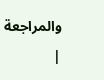والمراجعة
|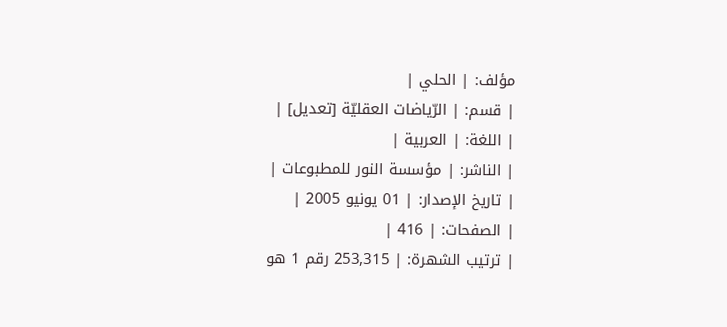مؤلف: | الحلي |
| قسم: | الرّياضات العقليّة [تعديل] |
| اللغة: | العربية |
| الناشر: | مؤسسة النور للمطبوعات |
| تاريخ الإصدار: | 01 يونيو 2005 |
| الصفحات: | 416 |
| ترتيب الشهرة: | 253,315 رقم 1 هو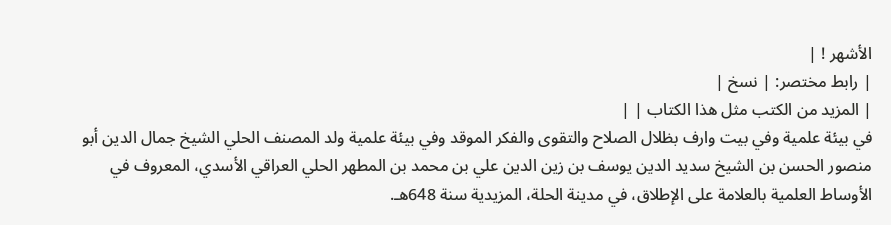الأشهر ! |
| رابط مختصر: | نسخ |
| المزيد من الكتب مثل هذا الكتاب | |
في بيئة علمية وفي بيت وارف بظلال الصلاح والتقوى والفكر الموقد وفي بيئة علمية ولد المصنف الحلي الشيخ جمال الدين أبو منصور الحسن بن الشيخ سديد الدين يوسف بن زين الدين علي بن محمد بن المطهر الحلي العراقي الأسدي، المعروف في الأوساط العلمية بالعلامة على الإطلاق، في مدينة الحلة، المزيدية سنة 648هـ.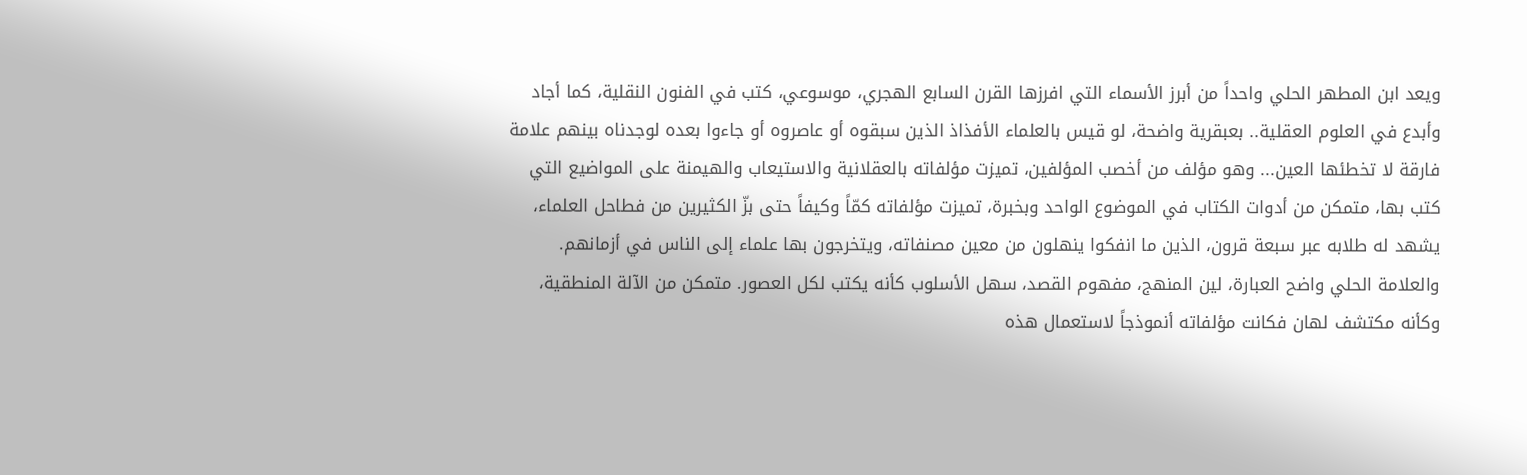ويعد ابن المطهر الحلي واحداً من أبرز الأسماء التي افرزها القرن السابع الهجري، موسوعي، كتب في الفنون النقلية، كما أجاد وأبدع في العلوم العقلية.. بعبقرية واضحة، لو قيس بالعلماء الأفذاذ الذين سبقوه أو عاصروه أو جاءوا بعده لوجدناه بينهم علامة فارقة لا تخطئها العين... وهو مؤلف من أخصب المؤلفين، تميزت مؤلفاته بالعقلانية والاستيعاب والهيمنة على المواضيع التي كتب بها، متمكن من أدوات الكتاب في الموضوع الواحد وبخبرة، تميزت مؤلفاته كمّاً وكيفاً حتى بزّ الكثيرين من فطاحل العلماء، يشهد له طلابه عبر سبعة قرون، الذين ما انفكوا ينهلون من معين مصنفاته، ويتخرجون بها علماء إلى الناس في أزمانهم.
والعلامة الحلي واضح العبارة، لين المنهج، مفهوم القصد، سهل الأسلوب كأنه يكتب لكل العصور. متمكن من الآلة المنطقية، وكأنه مكتشف لهان فكانت مؤلفاته أنموذجاً لاستعمال هذه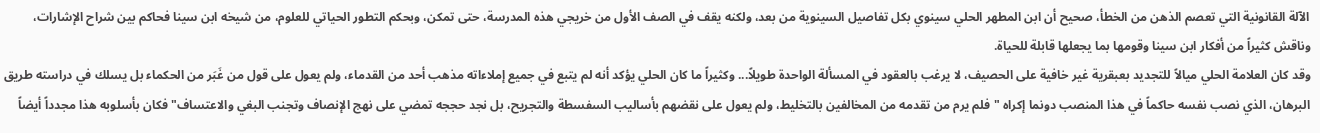الآلة القانونية التي تعصم الذهن من الخطأ، صحيح أن ابن المطهر الحلي سينوي بكل تفاصيل السينوية من بعد، ولكنه يقف في الصف الأول من خريجي هذه المدرسة، حتى تمكن، وبحكم التطور الحياتي للعلوم، من شيخه ابن سينا فحاكم بين شراح الإشارات، وناقش كثيراً من أفكار ابن سينا وقومها بما يجعلها قابلة للحياة.
وقد كان العلامة الحلي ميالاً للتجديد بعبقرية غير خافية على الحصيف، لا يرغب بالعقود في المسألة الواحدة طويلاً... وكثيراً ما كان الحلي يؤكد أنه لم يتبع في جميع إملاءاته مذهب أحد من القدماء، ولم يعول على قول من غَبَر من الحكماء بل يسلك في دراسته طريق البرهان، الذي نصب نفسه حاكماً في هذا المنصب دونما إكراه "فلم يرم من تقدمه من المخالفين بالتخليط، ولم يعول على نقضهم بأساليب السفسطة والتجريح، بل نجد حججه تمضي على نهج الإنصاف وتجنب البغي والاعتساف" فكان بأسلوبه هذا مجدداً أيضاً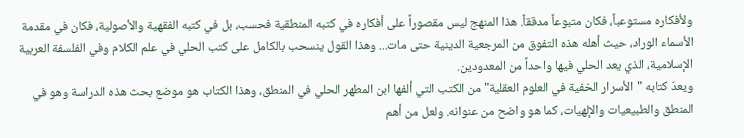ولأفكاره مستوعباً، فكان متبوعاً مدققاً. هذا المنهج ليس مقصوراً على أفكاره في كتبه المنطقية فحسب، بل في كتبه الفقهية والأصولية، فكان في مقدمة الأسماء الوراد، حيث أهله هذه التفوق من المرجعية الدينية حتى مات... وهذا القول ينسحب بالكامل على كتب الحلي في علم الكلام وفي الفلسفة العربية الإسلامية، الذي يعد الحلي فيها واحداً من المعدودين.
ويعدّ كتابه "الأسرار الخفية في العلوم العقلية" من الكتب التي ألفها ابن المطهر الحلي في المنطق، وهذا الكتاب هو موضع بحث هذه الدراسة وهو في المنطق والطبيعيات والإلهيات، كما هو واضح من عنوانه. ولعل من أهم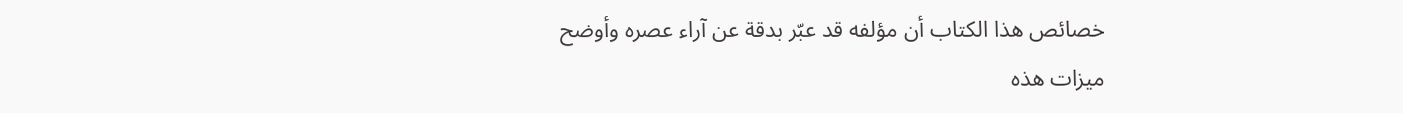خصائص هذا الكتاب أن مؤلفه قد عبّر بدقة عن آراء عصره وأوضح ميزات هذه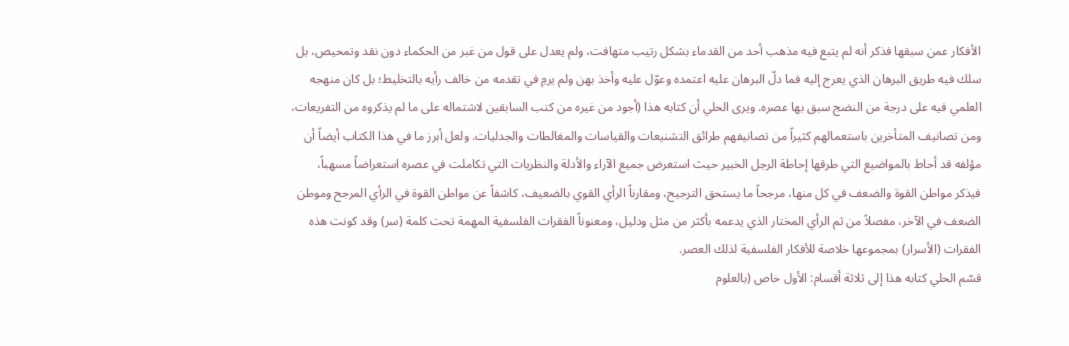الأفكار عمن سبقها فذكر أنه لم يتبع فيه مذهب أحد من القدماء بشكل رتيب متهافت، ولم يعدل على قول من غبر من الحكماء دون نقد وتمحيص، بل سلك فيه طريق البرهان الذي يعرج إليه فما دلّ البرهان عليه اعتمده وعوّل عليه وأخذ بهن ولم يرمِ في تقدمه من خالف رأيه بالتخليط؛ بل كان منهجه العلمي فيه على درجة من النضج سبق بها عصره. ويرى الحلي أن كتابه هذا (أجود من غيره من كتب السابقين لاشتماله على ما لم يذكروه من التفريعات، ومن تصانيف المتأخرين باستعمالهم كثيراً من تصانيفهم طرائق التشنيعات والقياسات والمغالطات والجدليات. ولعل أبرز ما في هذا الكتاب أيضاً أن مؤلفه قد أحاط بالمواضيع التي طرقها إحاطة الرجل الخبير حيث استعرض جميع الآراء والأدلة والنظريات التي تكاملت في عصره استعراضاً مسهباً، فيذكر مواطن القوة والضعف في كل منها، مرجحاً ما يستحق الترجيح، ومقارناً الرأي القوي بالضعيف، كاشفاً عن مواطن القوة في الرأي المرجح وموطن الضعف في الآخر، مفصلاً من ثم الرأي المختار الذي يدعمه بأكثر من مثل ودليل، ومعنوناً الفقرات الفلسفية المهمة تحت كلمة (سر) وقد كونت هذه الفقرات (الأسرار) بمجموعها خلاصة للأفكار الفلسفية لذلك العصر.
قسّم الحلي كتابه هذا إلى ثلاثة أقسام: الأول خاص (بالعلوم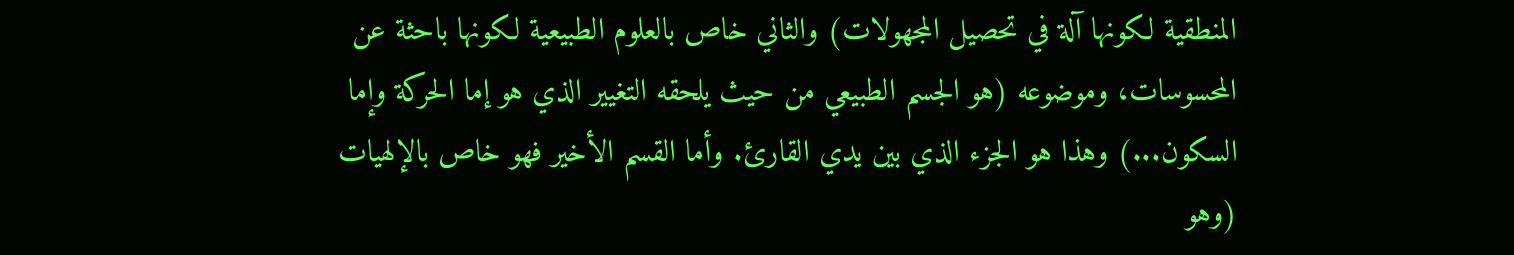المنطقية لكونها آلة في تحصيل المجهولات) والثاني خاص بالعلوم الطبيعية لكونها باحثة عن المحسوسات، وموضوعه (هو الجسم الطبيعي من حيث يلحقه التغيير الذي هو إما الحركة وإما السكون...) وهذا هو الجزء الذي بين يدي القارئ. وأما القسم الأخير فهو خاص بالإلهيات (وهو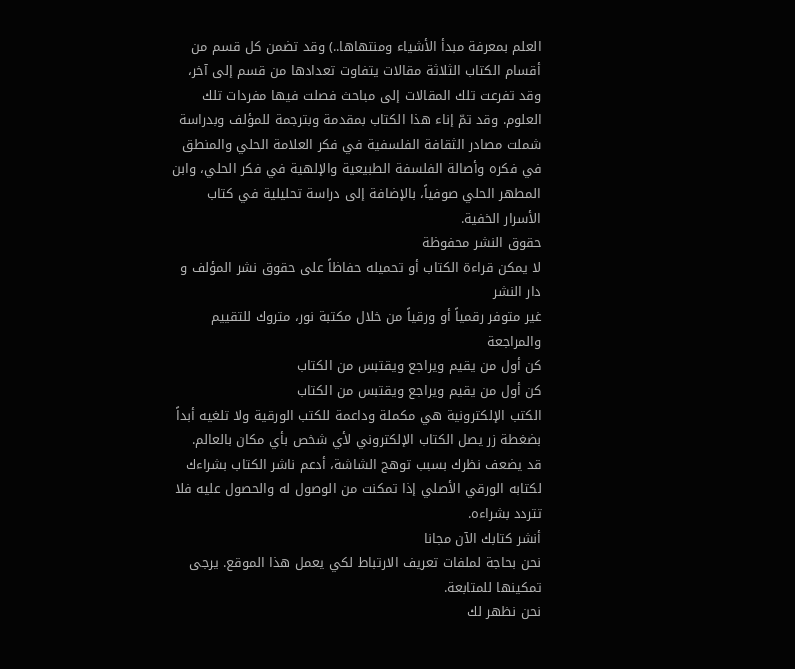العلم بمعرفة مبدأ الأشياء ومنتهاها..) وقد تضمن كل قسم من أقسام الكتاب الثلاثة مقالات يتفاوت تعدادها من قسم إلى آخر، وقد تفرعت تلك المقالات إلى مباحث فصلت فيها مفردات تلك العلوم. وقد تمّ إناء هذا الكتاب بمقدمة وبترجمة للمؤلف وبدراسة شملت مصادر الثقافة الفلسفية في فكر العلامة الحلي والمنطق في فكره وأصالة الفلسفة الطبيعية والإلهية في فكر الحلي، وابن المطهر الحلي صوفياً، بالإضافة إلى دراسة تحليلية في كتاب الأسرار الخفية.
حقوق النشر محفوظة
لا يمكن قراءة الكتاب أو تحميله حفاظاً على حقوق نشر المؤلف و دار النشر
غير متوفر رقمياً أو ورقياً من خلال مكتبة نور، متروك للتقييم والمراجعة
كن أول من يقيم ويراجع ويقتبس من الكتاب
كن أول من يقيم ويراجع ويقتبس من الكتاب
الكتب الإلكترونية هي مكملة وداعمة للكتب الورقية ولا تلغيه أبداً بضغطة زر يصل الكتاب الإلكتروني لأي شخص بأي مكان بالعالم.
قد يضعف نظرك بسبب توهج الشاشة، أدعم ناشر الكتاب بشراءك لكتابه الورقي الأصلي إذا تمكنت من الوصول له والحصول عليه فلا تتردد بشراءه.
أنشر كتابك الآن مجانا
نحن بحاجة لملفات تعريف الارتباط لكي يعمل هذا الموقع. يرجى تمكينها للمتابعة.
نحن نظهر لك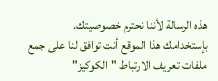هذه الرسالة لأننا نحترم خصوصيتك.
بإستخدامك هذا الموقع أنت توافق لنا على جمع ملفات تعريف الارتباط "الكوكيز"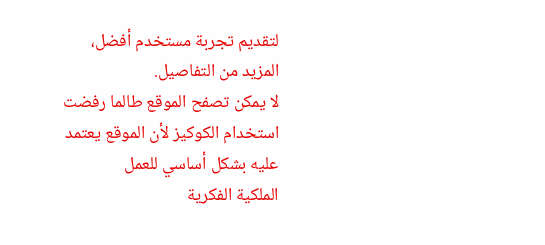لتقديم تجربة مستخدم أفضل،
المزيد من التفاصيل.
لا يمكن تصفح الموقع طالما رفضت استخدام الكوكيز لأن الموقع يعتمد عليه بشكل أساسي للعمل
الملكية الفكرية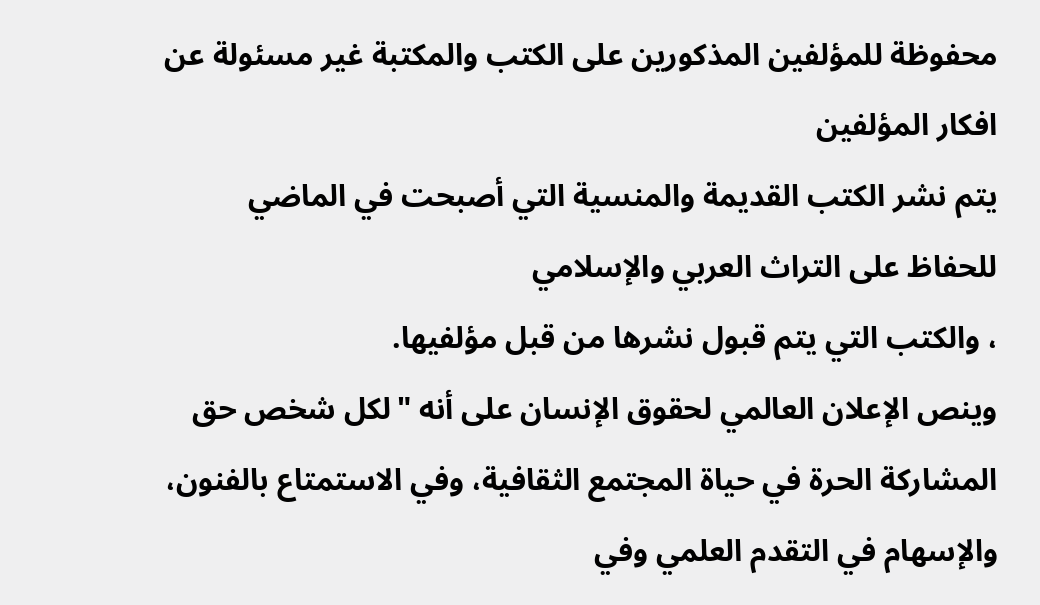محفوظة للمؤلفين المذكورين على الكتب والمكتبة غير مسئولة عن افكار المؤلفين
يتم نشر الكتب القديمة والمنسية التي أصبحت في الماضي للحفاظ على التراث العربي والإسلامي
، والكتب التي يتم قبول نشرها من قبل مؤلفيها.
وينص الإعلان العالمي لحقوق الإنسان على أنه "لكل شخص حق المشاركة الحرة في حياة المجتمع الثقافية، وفي الاستمتاع بالفنون، والإسهام في التقدم العلمي وفي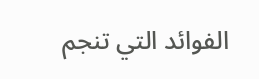الفوائد التي تنجم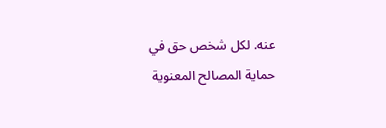عنه. لكل شخص حق في حماية المصالح المعنوية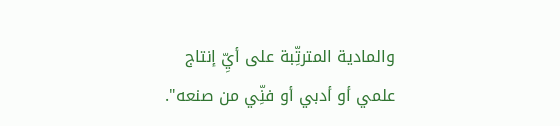والمادية المترتِّبة على أيِّ إنتاج علمي أو أدبي أو فنِّي من صنعه".